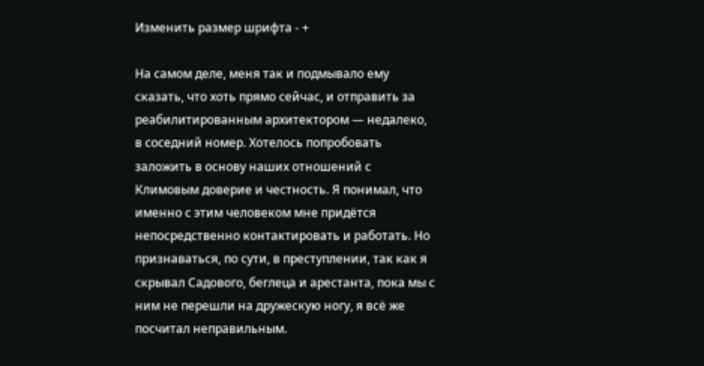Изменить размер шрифта - +

На самом деле, меня так и подмывало ему сказать, что хоть прямо сейчас, и отправить за реабилитированным архитектором — недалеко, в соседний номер. Хотелось попробовать заложить в основу наших отношений с Климовым доверие и честность. Я понимал, что именно с этим человеком мне придётся непосредственно контактировать и работать. Но признаваться, по сути, в преступлении, так как я скрывал Садового, беглеца и арестанта, пока мы с ним не перешли на дружескую ногу, я всё же посчитал неправильным.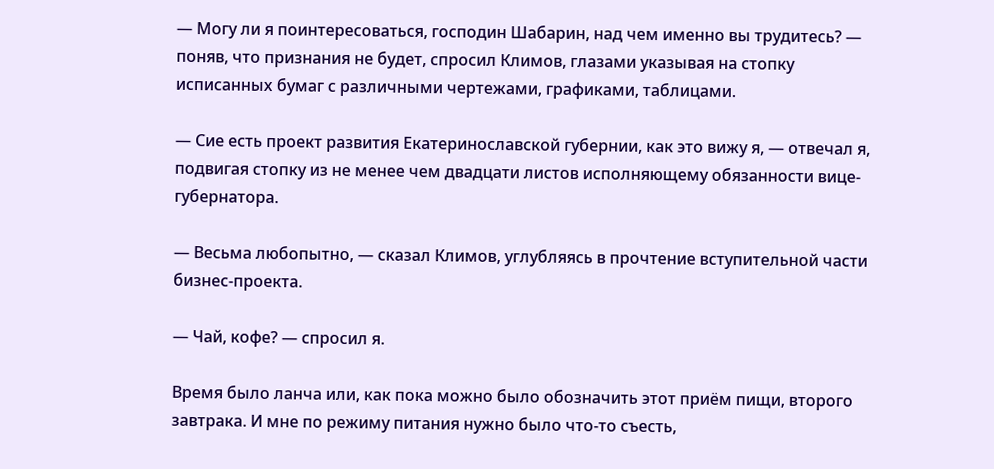— Могу ли я поинтересоваться, господин Шабарин, над чем именно вы трудитесь? — поняв, что признания не будет, спросил Климов, глазами указывая на стопку исписанных бумаг с различными чертежами, графиками, таблицами.

— Сие есть проект развития Екатеринославской губернии, как это вижу я, — отвечал я, подвигая стопку из не менее чем двадцати листов исполняющему обязанности вице-губернатора.

— Весьма любопытно, — сказал Климов, углубляясь в прочтение вступительной части бизнес-проекта.

— Чай, кофе? — спросил я.

Время было ланча или, как пока можно было обозначить этот приём пищи, второго завтрака. И мне по режиму питания нужно было что-то съесть,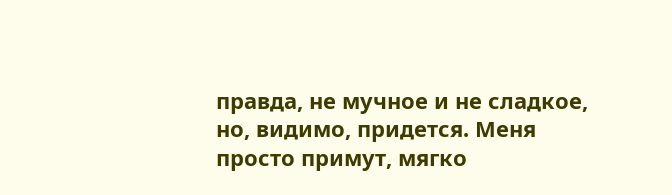правда, не мучное и не сладкое, но, видимо, придется. Меня просто примут, мягко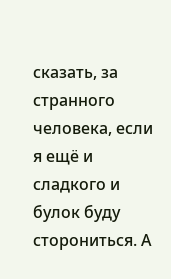сказать, за странного человека, если я ещё и сладкого и булок буду сторониться. А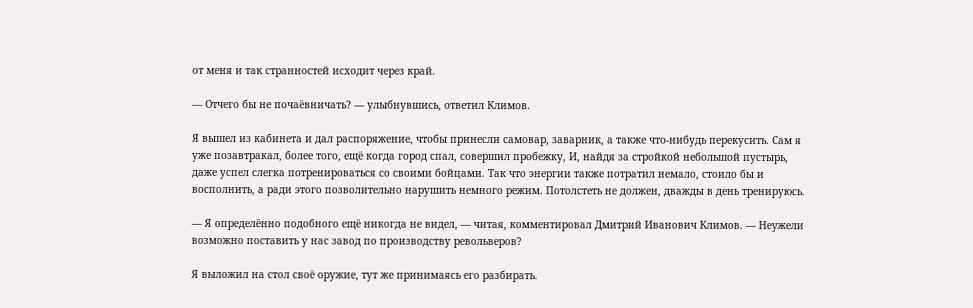от меня и так странностей исходит через край.

— Отчего бы не почаёвничать? — улыбнувшись, ответил Климов.

Я вышел из кабинета и дал распоряжение, чтобы принесли самовар, заварник, а также что-нибудь перекусить. Сам я уже позавтракал, более того, ещё когда город спал, совершил пробежку, И, найдя за стройкой небольшой пустырь, даже успел слегка потренироваться со своими бойцами. Так что энергии также потратил немало, стоило бы и восполнить, а ради этого позволительно нарушить немного режим. Потолстеть не должен, дважды в день тренируюсь.

— Я определённо подобного ещё никогда не видел, — читая, комментировал Дмитрий Иванович Климов. — Неужели возможно поставить у нас завод по производству револьверов?

Я выложил на стол своё оружие, тут же принимаясь его разбирать.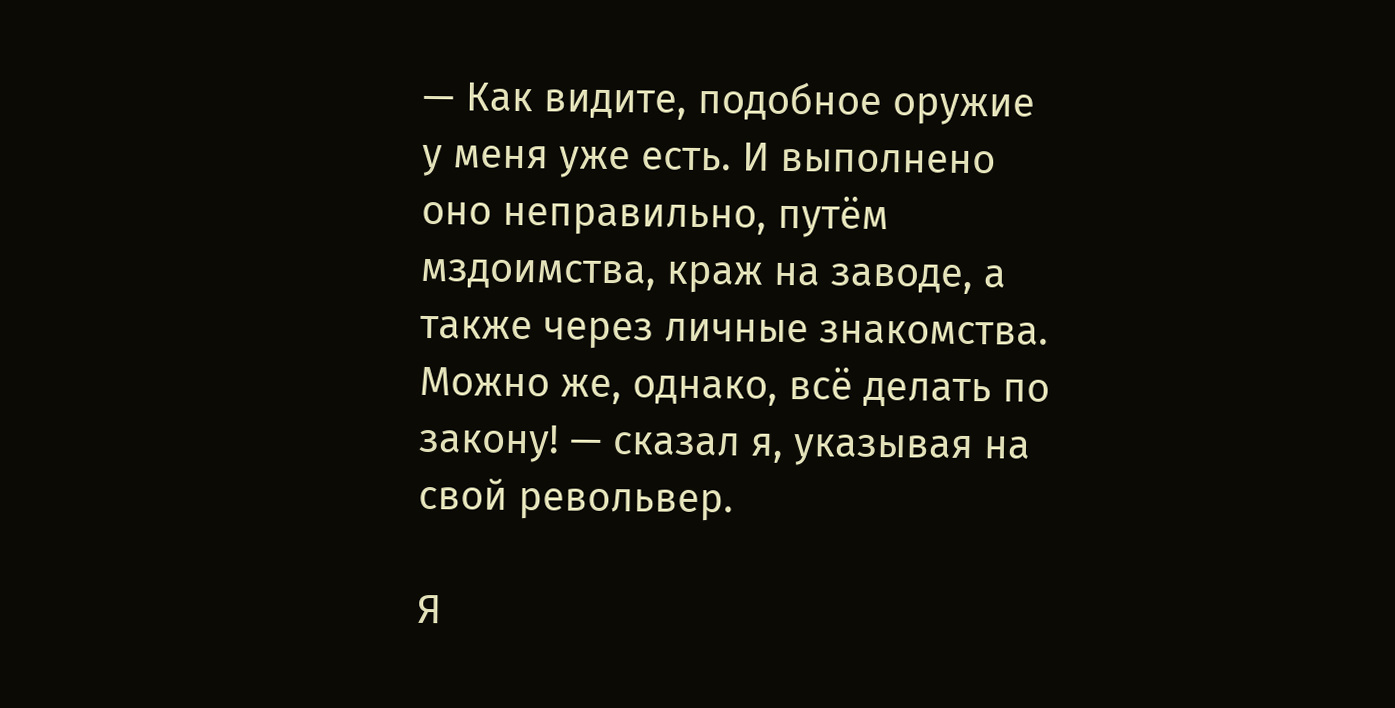— Как видите, подобное оружие у меня уже есть. И выполнено оно неправильно, путём мздоимства, краж на заводе, а также через личные знакомства. Можно же, однако, всё делать по закону! — сказал я, указывая на свой револьвер.

Я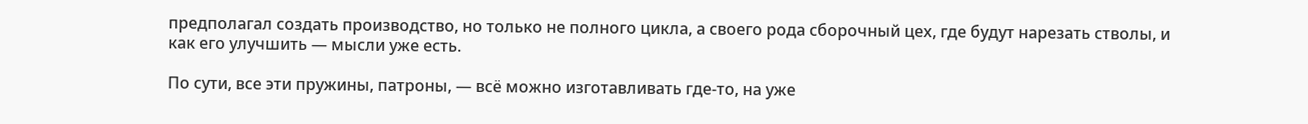предполагал создать производство, но только не полного цикла, а своего рода сборочный цех, где будут нарезать стволы, и как его улучшить — мысли уже есть.

По сути, все эти пружины, патроны, — всё можно изготавливать где-то, на уже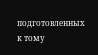подготовленных к тому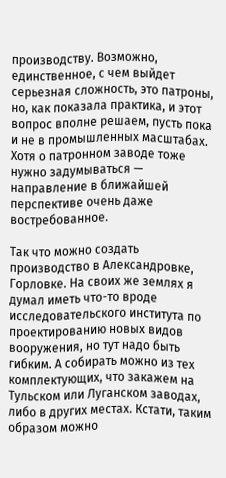производству. Возможно, единственное, с чем выйдет серьезная сложность, это патроны, но, как показала практика, и этот вопрос вполне решаем, пусть пока и не в промышленных масштабах. Хотя о патронном заводе тоже нужно задумываться — направление в ближайшей перспективе очень даже востребованное.

Так что можно создать производство в Александровке, Горловке. На своих же землях я думал иметь что-то вроде исследовательского института по проектированию новых видов вооружения, но тут надо быть гибким. А собирать можно из тех комплектующих, что закажем на Тульском или Луганском заводах, либо в других местах. Кстати, таким образом можно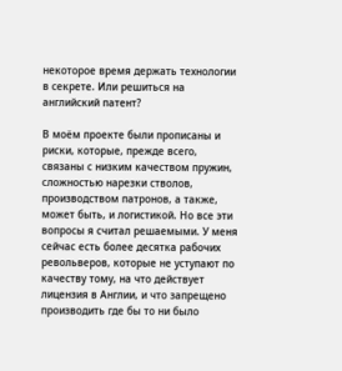некоторое время держать технологии в секрете. Или решиться на английский патент?

В моём проекте были прописаны и риски, которые, прежде всего, связаны с низким качеством пружин, сложностью нарезки стволов, производством патронов, а также, может быть, и логистикой. Но все эти вопросы я считал решаемыми. У меня сейчас есть более десятка рабочих револьверов, которые не уступают по качеству тому, на что действует лицензия в Англии, и что запрещено производить где бы то ни было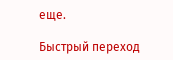еще.

Быстрый переход